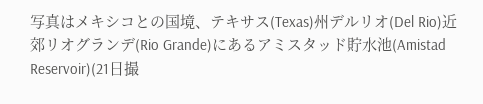写真はメキシコとの国境、テキサス(Texas)州デルリオ(Del Rio)近郊リオグランデ(Rio Grande)にあるアミスタッド貯水池(Amistad Reservoir)(21日撮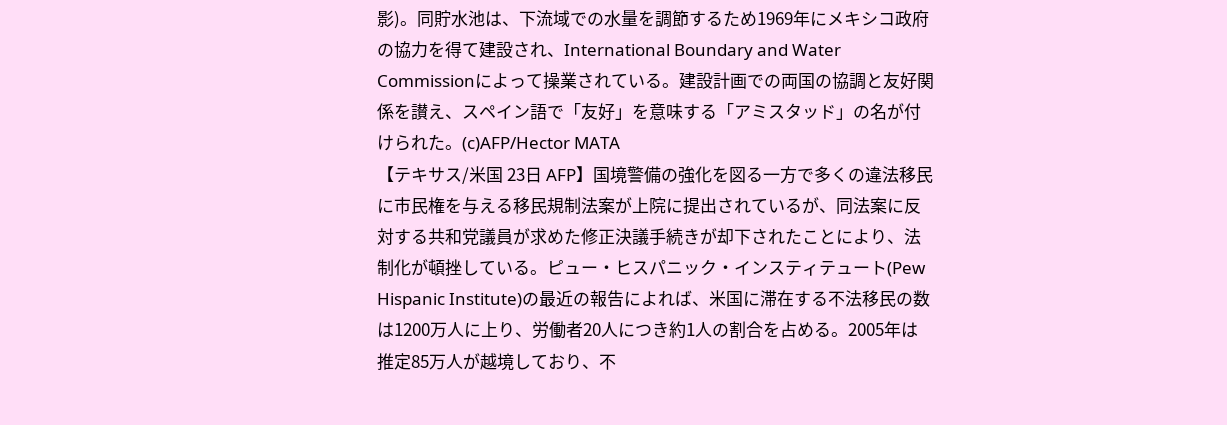影)。同貯水池は、下流域での水量を調節するため1969年にメキシコ政府の協力を得て建設され、International Boundary and Water Commissionによって操業されている。建設計画での両国の協調と友好関係を讃え、スペイン語で「友好」を意味する「アミスタッド」の名が付けられた。(c)AFP/Hector MATA
【テキサス/米国 23日 AFP】国境警備の強化を図る一方で多くの違法移民に市民権を与える移民規制法案が上院に提出されているが、同法案に反対する共和党議員が求めた修正決議手続きが却下されたことにより、法制化が頓挫している。ピュー・ヒスパニック・インスティテュート(Pew Hispanic Institute)の最近の報告によれば、米国に滞在する不法移民の数は1200万人に上り、労働者20人につき約1人の割合を占める。2005年は推定85万人が越境しており、不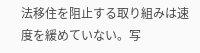法移住を阻止する取り組みは速度を緩めていない。写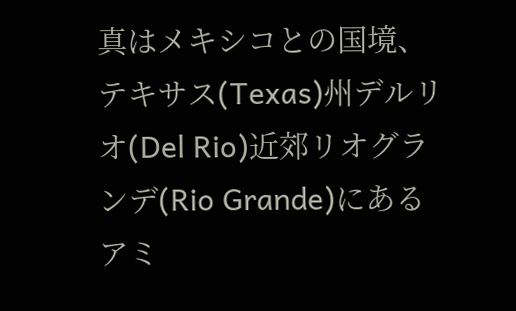真はメキシコとの国境、テキサス(Texas)州デルリオ(Del Rio)近郊リオグランデ(Rio Grande)にあるアミ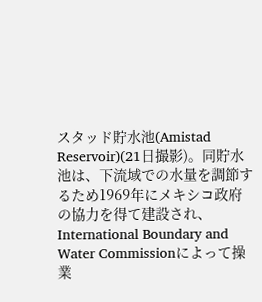スタッド貯水池(Amistad Reservoir)(21日撮影)。同貯水池は、下流域での水量を調節するため1969年にメキシコ政府の協力を得て建設され、International Boundary and Water Commissionによって操業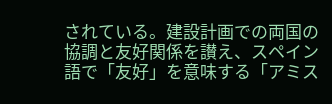されている。建設計画での両国の協調と友好関係を讃え、スペイン語で「友好」を意味する「アミス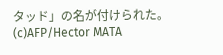タッド」の名が付けられた。(c)AFP/Hector MATA